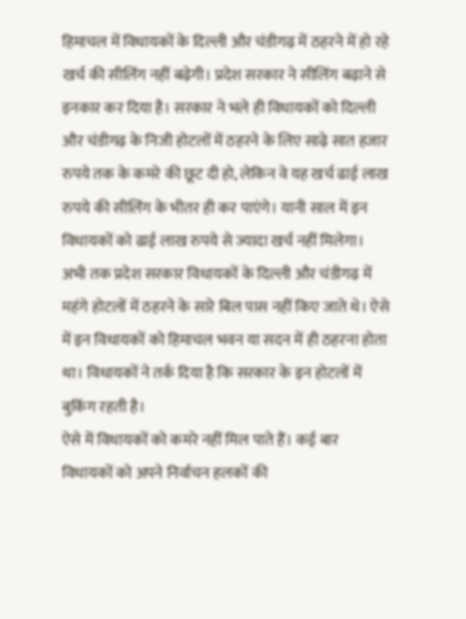हिमाचल में विधायकों के दिल्ली और चंडीगढ़ में ठहरने में हो रहे खर्च की सीलिंग नहीं बढ़ेगी। प्रदेश सरकार ने सीलिंग बढ़ाने से इनकार कर दिया है। सरकार ने भले ही विधायकों को दिल्ली और चंडीगढ़ के निजी होटलों में ठहरने के लिए साढ़े सात हजार रुपये तक के कमरे की छूट दी हो, लेकिन वे यह खर्च ढाई लाख रुपये की सीलिंग के भीतर ही कर पाएंगे। यानी साल में इन विधायकों को ढाई लाख रुपये से ज्यादा खर्च नहीं मिलेगा।
अभी तक प्रदेश सरकार विधायकों के दिल्ली और चंडीगढ़ में महंगे होटलों में ठहरने के सारे बिल पास नहीं किए जाते थे। ऐसे में इन विधायकों को हिमाचल भवन या सदन में ही ठहरना होता था। विधायकों ने तर्क दिया है कि सरकार के इन होटलों में बुकिंग रहती है।
ऐसे में विधायकों को कमरे नहीं मिल पाते हैं। कई बार विधायकों को अपने निर्वाचन हलकों की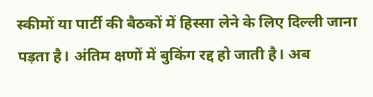स्कीमों या पार्टी की बैठकों में हिस्सा लेने के लिए दिल्ली जाना पड़ता है। अंतिम क्षणों में बुकिंग रद्द हो जाती है। अब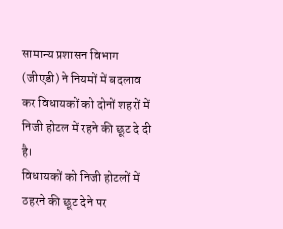सामान्य प्रशासन विभाग (जीएडी) ने नियमों में बदलाव कर विधायकों को दोनों शहरों में निजी होटल में रहने की छूट दे दी है।
विधायकों को निजी होटलों में ठहरने की छूट देने पर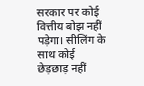सरकार पर कोई वित्तीय बोझ नहीं पड़ेगा। सीलिंग के साथ कोई छेड़छाड़ नहीं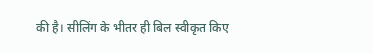की है। सीलिंग के भीतर ही बिल स्वीकृत किए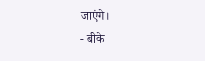जाएंगे।
- बीके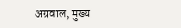अग्रवाल, मुख्य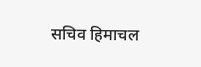सचिव हिमाचल